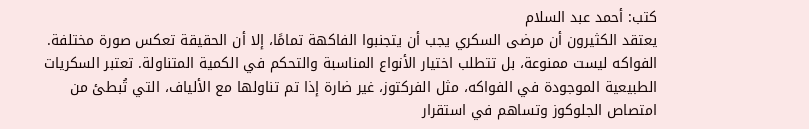كتب: أحمد عبد السلام
يعتقد الكثيرون أن مرضى السكري يجب أن يتجنبوا الفاكهة تمامًا، إلا أن الحقيقة تعكس صورة مختلفة. الفواكه ليست ممنوعة، بل تتطلب اختيار الأنواع المناسبة والتحكم في الكمية المتناولة. تعتبر السكريات الطبيعية الموجودة في الفواكه، مثل الفركتوز، غير ضارة إذا تم تناولها مع الألياف، التي تُبطئ من امتصاص الجلوكوز وتساهم في استقرار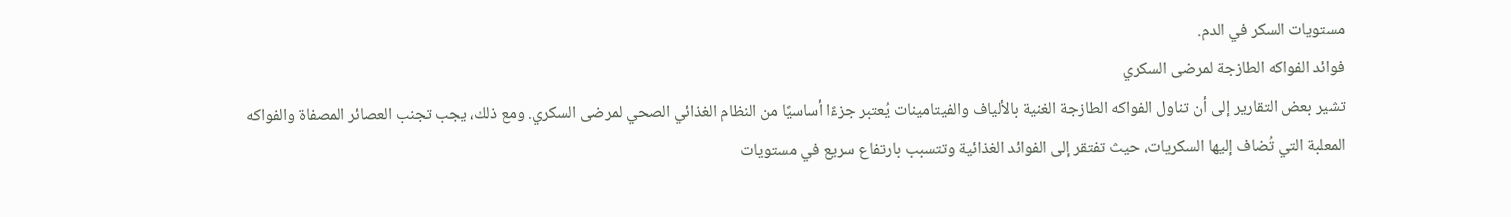مستويات السكر في الدم.
فوائد الفواكه الطازجة لمرضى السكري
تشير بعض التقارير إلى أن تناول الفواكه الطازجة الغنية بالألياف والفيتامينات يُعتبر جزءًا أساسيًا من النظام الغذائي الصحي لمرضى السكري. ومع ذلك، يجب تجنب العصائر المصفاة والفواكه المعلبة التي تُضاف إليها السكريات، حيث تفتقر إلى الفوائد الغذائية وتتسبب بارتفاع سريع في مستويات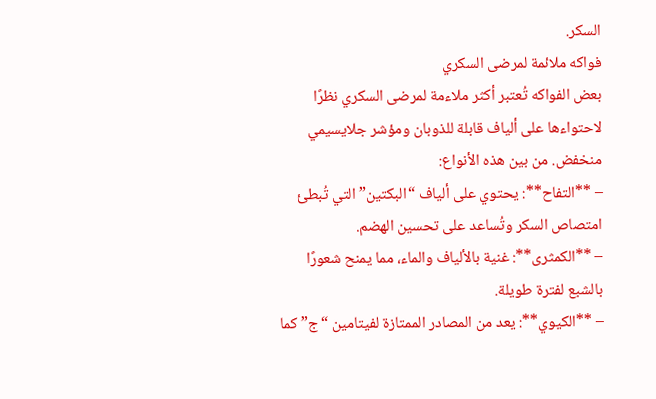السكر.
فواكه ملائمة لمرضى السكري
بعض الفواكه تُعتبر أكثر ملاءمة لمرضى السكري نظرًا لاحتواءها على ألياف قابلة للذوبان ومؤشر جلايسيمي منخفض. من بين هذه الأنواع:
– **التفاح**: يحتوي على ألياف “البكتين” التي تُبطئ امتصاص السكر وتُساعد على تحسين الهضم.
– **الكمثرى**: غنية بالألياف والماء، مما يمنح شعورًا بالشبع لفترة طويلة.
– **الكيوي**: يعد من المصادر الممتازة لفيتامين “ج” كما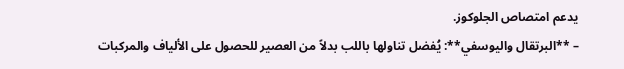يدعم امتصاص الجلوكوز.
– **البرتقال واليوسفي**: يُفضل تناولها باللب بدلاً من العصير للحصول على الألياف والمركبات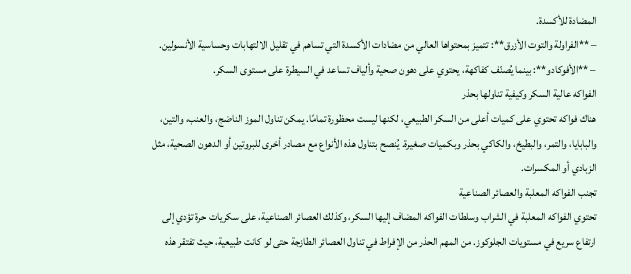المضادة للأكسدة.
– **الفراولة والتوت الأزرق**: تتميز بمحتواها العالي من مضادات الأكسدة التي تساهم في تقليل الالتهابات وحساسية الأنسولين.
– **الأفوكادو**: بينما يُصنّف كفاكهة، يحتوي على دهون صحية وألياف تساعد في السيطرة على مستوى السكر.
الفواكه عالية السكر وكيفية تناولها بحذر
هناك فواكه تحتوي على كميات أعلى من السكر الطبيعي، لكنها ليست محظورة تمامًا. يمكن تناول الموز الناضج، والعنب، والتين، والبابايا، والتمر، والبطيخ، والكاكي بحذر وبكميات صغيرة. يُنصح بتناول هذه الأنواع مع مصادر أخرى للبروتين أو الدهون الصحية، مثل الزبادي أو المكسرات.
تجنب الفواكه المعلبة والعصائر الصناعية
تحتوي الفواكه المعلبة في الشراب وسلطات الفواكه المضاف إليها السكر، وكذلك العصائر الصناعية، على سكريات حرة تؤدي إلى ارتفاع سريع في مستويات الجلوكوز. من المهم الحذر من الإفراط في تناول العصائر الطازجة حتى لو كانت طبيعية، حيث تفتقر هذه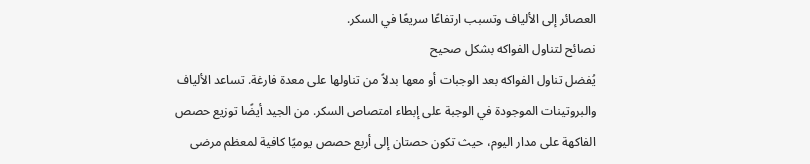العصائر إلى الألياف وتسبب ارتفاعًا سريعًا في السكر.
نصائح لتناول الفواكه بشكل صحيح
يُفضل تناول الفواكه بعد الوجبات أو معها بدلاً من تناولها على معدة فارغة. تساعد الألياف والبروتينات الموجودة في الوجبة على إبطاء امتصاص السكر. من الجيد أيضًا توزيع حصص الفاكهة على مدار اليوم، حيث تكون حصتان إلى أربع حصص يوميًا كافية لمعظم مرضى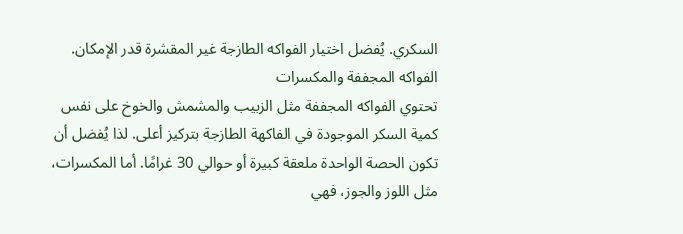السكري. يُفضل اختيار الفواكه الطازجة غير المقشرة قدر الإمكان.
الفواكه المجففة والمكسرات
تحتوي الفواكه المجففة مثل الزبيب والمشمش والخوخ على نفس كمية السكر الموجودة في الفاكهة الطازجة بتركيز أعلى. لذا يُفضل أن تكون الحصة الواحدة ملعقة كبيرة أو حوالي 30 غرامًا. أما المكسرات، مثل اللوز والجوز، فهي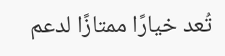تُعد خيارًا ممتازًا لدعم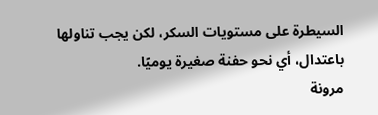السيطرة على مستويات السكر، لكن يجب تناولها باعتدال، أي نحو حفنة صغيرة يوميًا.
مرونة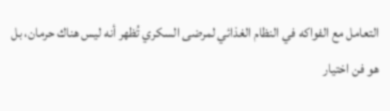التعامل مع الفواكه في النظام الغذائي لمرضى السكري تُظهر أنه ليس هناك حرمان، بل هو فن اختيار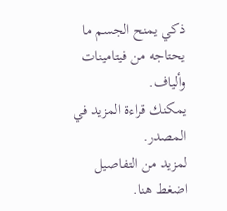ذكي يمنح الجسم ما يحتاجه من فيتامينات وألياف.
يمكنك قراءة المزيد في المصدر.
لمزيد من التفاصيل اضغط هنا.